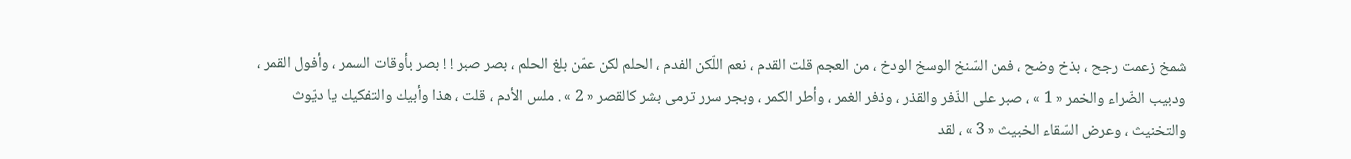شمخ زعمت رجح ، بذخ وضح ، فمن السّنخ الوسخ الودخ ، من العجم قلت القدم ، نعم اللّكن الفدم ، الحلم لكن عمّن بلغ الحلم ، بصر صبر ! ! بصر بأوقات السمر ، وأفول القمر ، ودبيب الضّراء والخمر « 1 » ، صبر على الذّفر والقذر ، وذفر الغمر ، وأطر الكمر ، وبجر سرر ترمى بشر كالقصر « 2 » . ملس الأدم ، قلت ، هذا وأبيك والتفكيك يا ديّوث والتخنيث ، وعرض السّقاء الخبيث « 3 » ، لقد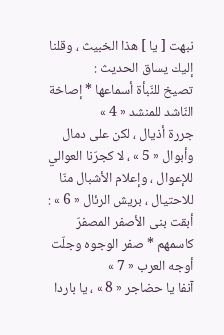نبهت [ يا ] هذا الخبيث ، وقلنا إليك يساق الحديث :
تصيخ للنّبأة أسماعها * إصاخة النّاشد للمنشد « 4 »
جررة أذيال ، لكن على دمال وأبوال « 5 » ، لا كجرّنا العوالي للإعوال ، وإعلام الأشبال منّا للاحتيال ، بريش الرئال « 6 » :
أبقت بنى الأصفر المصفرّ كاسمهم * صفر الوجوه وجلّت أوجه العرب « 7 »
آنفا يا حضاجر « 8 » ، يا باردا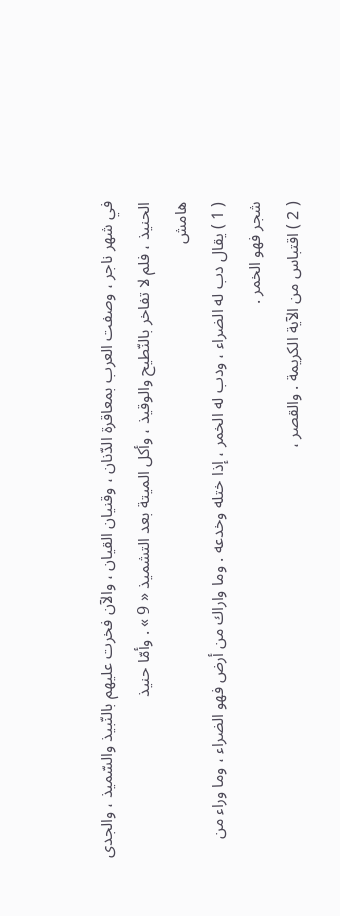في شهر ناجر ، وصفت العرب بمعاقرة الدّنان ، وقنيان القيان ، والآن فخرت عليهم بالنّبيذ والسّميذ ، والجدى الحنيذ ، فلم لا تفاخر بالنّطيح والوقيذ ، وأكل الميتة بعد التشميذ « 9 » . وأمّا حنيذ
هامش
( 1 ) يقال دب له الضراء ، ودب له الخمر ، إذا ختله وخدعه . وما واراك من أرض فهو الضراء ، وما وراء من شجر فهو الخمر .
( 2 ) اقتباس من الآية الكريمة . والقصر ،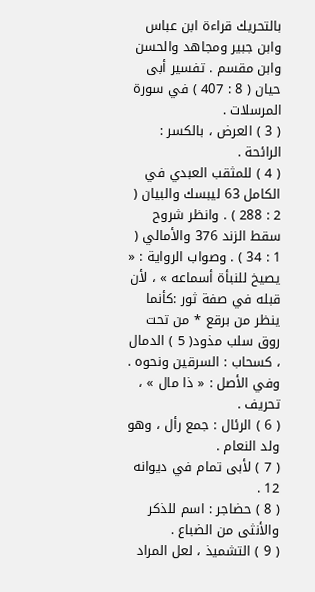بالتحريك قراءة ابن عباس وابن جبير ومجاهد والحسن وابن مقسم . تفسير أبى حيان ( 8 : 407 ) في سورة المرسلات .
( 3 ) العرض ، بالكسر : الرائحة .
( 4 ) للمثقب العبدي في الكامل 63 ليبسك والبيان ( 2 : 288 ) . وانظر شروح سقط الزند 376 والأمالي ( 1 : 34 ) . وصواب الرواية : « يصيخ للنبأة أسماعه » ، لأن قبله في صفة ثور :كأنما ينظر من برقع * من تحت روق سلب مذود( 5 ) الدمال ، كسحاب : السرقين ونحوه . وفي الأصل : « ذا مال » ، تحريف .
( 6 ) الرئال : جمع رأل ، وهو ولد النعام .
( 7 ) لأبى تمام في ديوانه 12 .
( 8 ) حضاجر : اسم للذكر والأنثى من الضباع .
( 9 ) التشميذ ، لعل المراد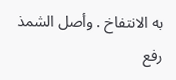به الانتفاخ . وأصل الشمذ رفع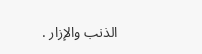الذنب والإزار .